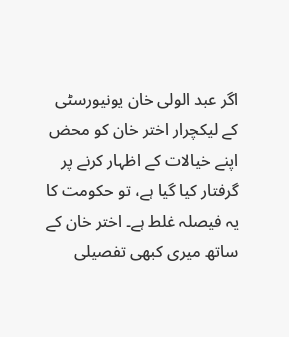اگر عبد الولی خان یونیورسٹی کے لیکچرار اختر خان کو محض اپنے خیالات کے اظہار کرنے پر گرفتار کیا گیا ہے، تو حکومت کا یہ فیصلہ غلط ہے۔ اختر خان کے ساتھ میری کبھی تفصیلی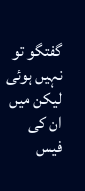گفتگو تو نہیں ہوئی لیکن میں ان کی فیس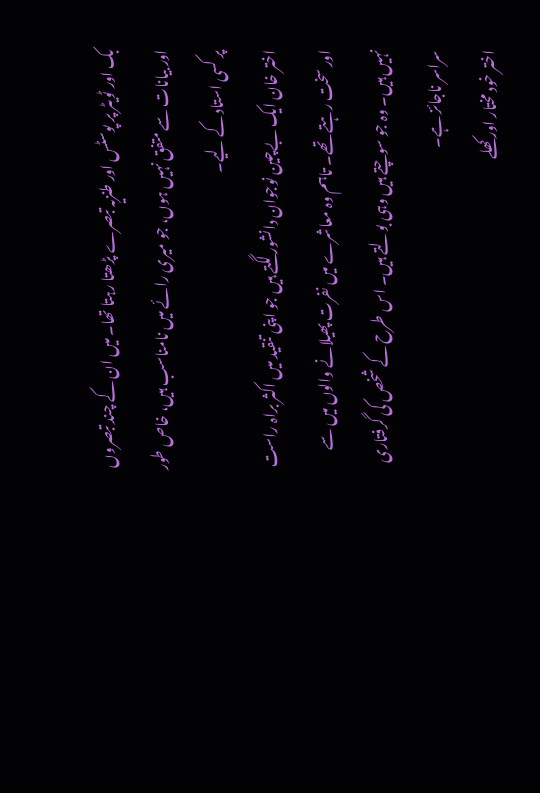بک اور ٹویٹر پر پوسٹس اور طنزیہ تبصرے پڑھتا رہتا تھا۔ میں ان کے چند تبصروں اور بیانات سے متفق نہیں ہوں، جو میری رائے میں نامناسب ہیں، خاص طور پر کسی استاد کے لیے۔
اختر خان ایک بےچین نوجوان دانشور لگتے ہیں جو اپنی تنقید میں اکثر براہ راست اور سخت رہتے تھے۔ تاہم وہ معاشرے میں نفرت پھیلانے والوں میں سے نہیں ہیں۔ وہ جو سوچتے ہیں وہی بولتے ہیں۔ اس طرح کے شخص کی گرفتاری سراسر ناجائز ہے۔
اختر خود مختار اور کھلے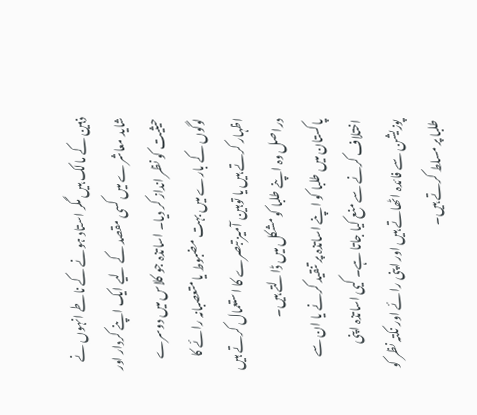ذہین کے مالک ہیں مگر استاد ہونے کے ناطے انہوں نے شاید معاشرے میں کسی مقصد کے لیے ایک اپنے کردار اور حیثیت کو نظر انداز کر دیا۔ اساتذہ جو کلاس میں دوسرے لوگوں کے بارے میں بہت مضبوط یا متعصبانہ رائے کا اظہار کرتے ہیں یا توہین آمیز تبصرے کا استعمال کرتے ہیں دراصل وہ اپنے طلبا کو مشکل میں ڈالتے ہیں۔
پاکستان میں طلبا کو اپنے اساتذہ پر تنقید کرنے یا ان سے اختلاف کرنے سے منع کیا جاتا ہے۔ کیی اساتذہ اپنی پوزیشن سے فائدہ اٹھاتے ہیں اور اپنی رائے اور نکتہ نظر کو طلبا پر مسلط کرتے ہیں۔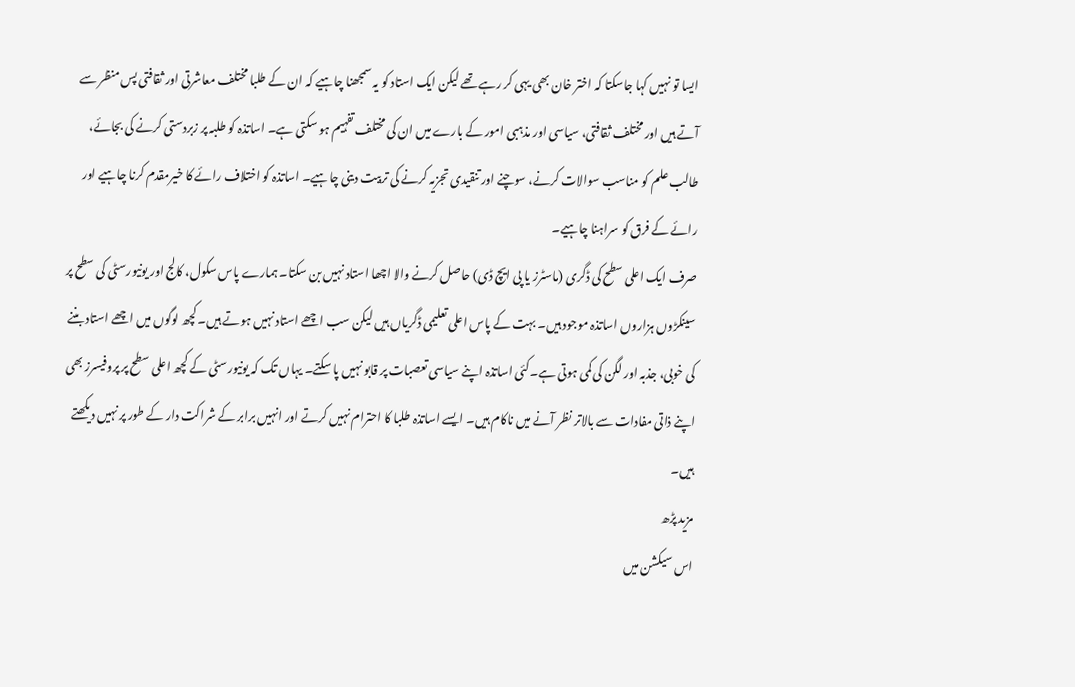ایسا تو نہیں کہا جاسکتا کہ اختر خان بھی یہی کر رہے تھے لیکن ایک استاد کو یہ سمجھنا چاہیے کہ ان کے طلبا مختلف معاشرتی اور ثقافتی پس منظر سے آتے ہیں اور مختلف ثقافتی، سیاسی اور مذہبی امور کے بارے میں ان کی مختلف تفہیم ہو سکتی ہے۔ اساتذہ کو طلبہ پر زبردستی کرنے کی بجائے، طالب علم کو مناسب سوالات کرنے، سوچنے اور تنقیدی تجزیہ کرنے کی تربیت دینی چاہیے۔ اساتذہ کو اختلاف رائے کا خیرمقدم کرنا چاہیے اور رائے کے فرق کو سراہنا چاہیے۔
صرف ایک اعلی سطح کی ڈگری (ماسٹرز یا پی ایچ ڈی) حاصل کرنے والا اچھا استاد نہیں بن سکتا۔ ہمارے پاس سکول، کالج اور یونیورسٹی کی سطح پر سینکڑوں ہزاروں اساتذہ موجود ہیں۔ بہت کے پاس اعلی تعلیمی ڈگریاں ہیں لیکن سب اچھے استاد نہیں ہوتے ہیں۔ کچھ لوگوں میں اچھے استاد بننے کی خوبی، جذبہ اور لگن کی کمی ہوتی ہے۔کئی اساتذہ اپنے سیاسی تعصبات پر قابو نہیں پا سکتے۔ یہاں تک کہ یونیورسٹی کے کچھ اعلی سطح پر پروفیسرز بھی اپنے ذاتی مفادات سے بالاتر نظر آنے میں ناکام ہیں۔ ایسے اساتذہ طلبا کا احترام نہیں کرتے اور انہیں برابر کے شراکت دار کے طور پر نہیں دیکھتے ہیں۔
مزید پڑھ
اس سیکشن میں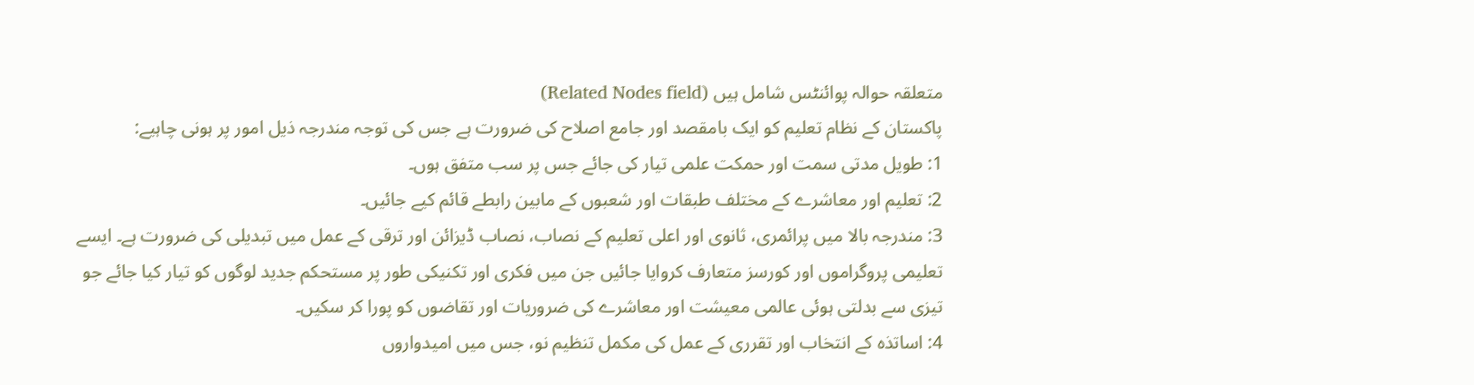متعلقہ حوالہ پوائنٹس شامل ہیں (Related Nodes field)
پاکستان کے نظام تعلیم کو ایک بامقصد اور جامع اصلاح کی ضرورت ہے جس کی توجہ مندرجہ ذیل امور پر ہونی چاہیے:
1: طویل مدتی سمت اور حمکت علمی تیار کی جائے جس پر سب متفق ہوں۔
2: تعلیم اور معاشرے کے مختلف طبقات اور شعبوں کے مابین رابطے قائم کیے جائیں۔
3: مندرجہ بالا میں پرائمری، ثانوی اور اعلی تعلیم کے نصاب، نصاب ڈیزائن اور ترقی کے عمل میں تبدیلی کی ضرورت ہے۔ ایسے تعلیمی پروگراموں اور کورسز متعارف کروایا جائیں جن میں فکری اور تکنیکی طور پر مستحکم جدید لوگوں کو تیار کیا جائے جو تیزی سے بدلتی ہوئی عالمی معیشت اور معاشرے کی ضروریات اور تقاضوں کو پورا کر سکیں۔
4: اساتذہ کے انتخاب اور تقرری کے عمل کی مکمل تنظیم نو، جس میں امیدواروں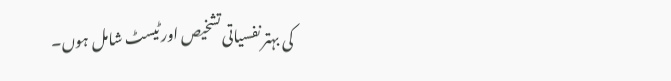کی بہتر نفسیاتی تشخیص اور ٹیسٹ شامل ہوں۔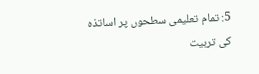5: تمام تعلیمی سطحوں پر اساتذہ کی تربیت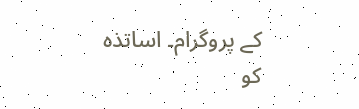کے پروگرام۔ اساتذہ کو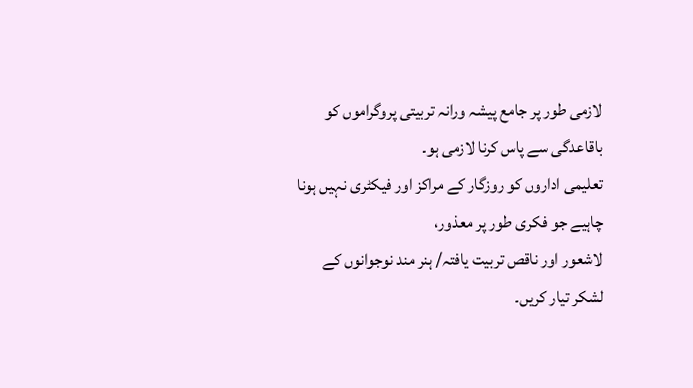لازمی طور پر جامع پیشہ ورانہ تربیتی پروگراموں کو باقاعدگی سے پاس کرنا لازمی ہو۔
تعلیمی اداروں کو روزگار کے مراکز اور فیکٹری نہیں ہونا چاہیے جو فکری طور پر معذور،
لاشعور اور ناقص تربیت یافتہ/ ہنر مند نوجوانوں کے لشکر تیار کریں۔